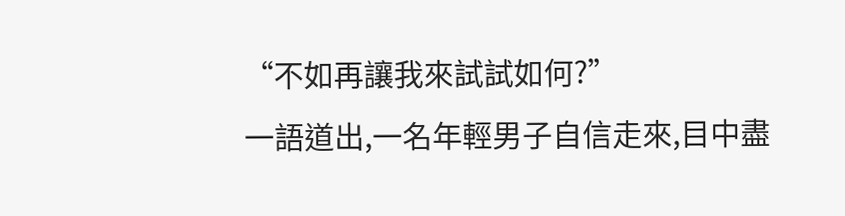“不如再讓我來試試如何?”
一語道出,一名年輕男子自信走來,目中盡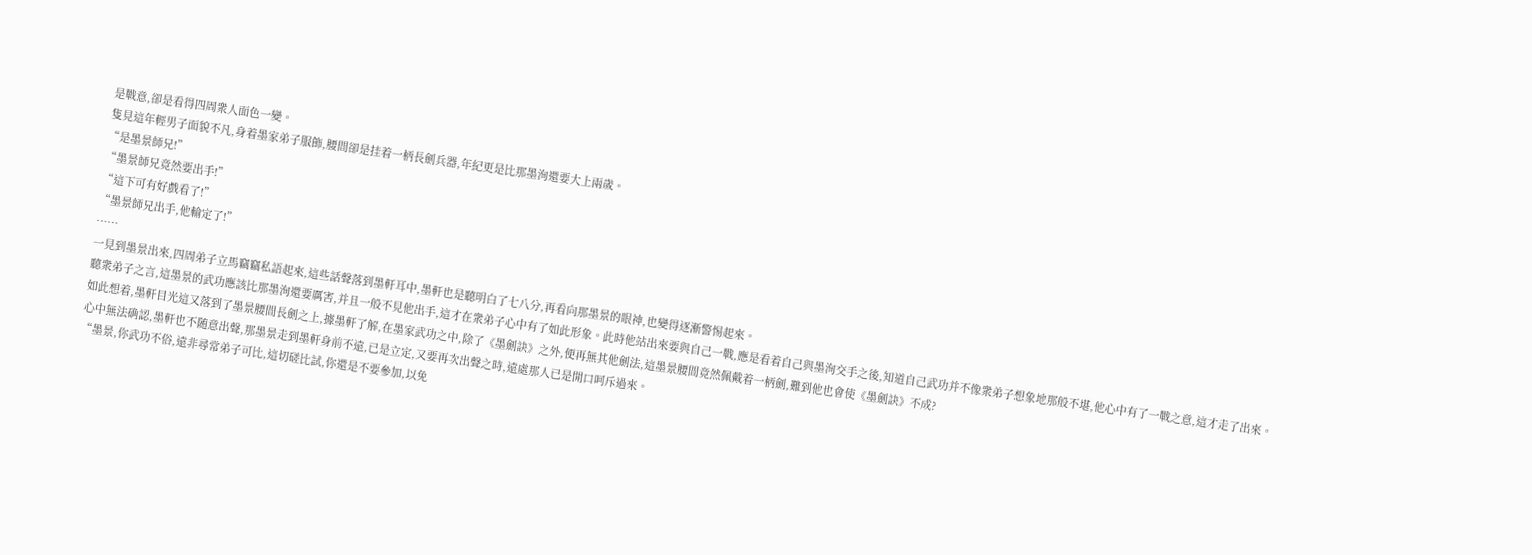是戰意,卻是看得四周衆人面色一變。
隻見這年輕男子面貌不凡,身着墨家弟子服飾,腰間卻是挂着一柄長劍兵器,年紀更是比那墨洵還要大上兩歲。
“是墨景師兄!”
“墨景師兄竟然要出手!”
“這下可有好戲看了!”
“墨景師兄出手,他輸定了!”
……
一見到墨景出來,四周弟子立馬竊竊私語起來,這些話聲落到墨軒耳中,墨軒也是聽明白了七八分,再看向那墨景的眼神,也變得逐漸警惕起來。
聽衆弟子之言,這墨景的武功應該比那墨洵還要厲害,并且一般不見他出手,這才在衆弟子心中有了如此形象。此時他站出來要與自己一戰,應是看着自己與墨洵交手之後,知道自己武功并不像衆弟子想象地那般不堪,他心中有了一戰之意,這才走了出來。
如此想着,墨軒目光這又落到了墨景腰間長劍之上,據墨軒了解,在墨家武功之中,除了《墨劍訣》之外,便再無其他劍法,這墨景腰間竟然佩戴着一柄劍,難到他也會使《墨劍訣》不成?
心中無法确認,墨軒也不随意出聲,那墨景走到墨軒身前不遠,已是立定,又要再次出聲之時,遠處那人已是開口呵斥過來。
“墨景,你武功不俗,遠非尋常弟子可比,這切磋比試,你還是不要參加,以免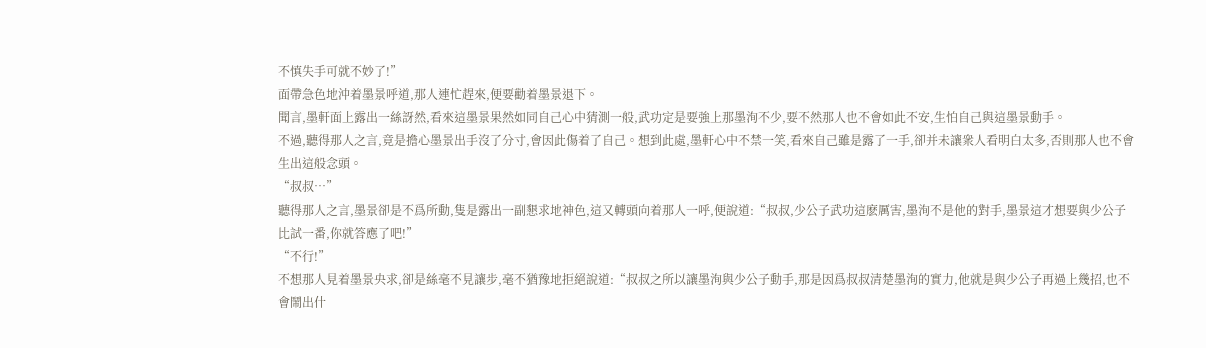不慎失手可就不妙了!”
面帶急色地沖着墨景呼道,那人連忙趕來,便要勸着墨景退下。
聞言,墨軒面上露出一絲訝然,看來這墨景果然如同自己心中猜測一般,武功定是要強上那墨洵不少,要不然那人也不會如此不安,生怕自己與這墨景動手。
不過,聽得那人之言,竟是擔心墨景出手沒了分寸,會因此傷着了自己。想到此處,墨軒心中不禁一笑,看來自己雖是露了一手,卻并未讓衆人看明白太多,否則那人也不會生出這般念頭。
“叔叔…”
聽得那人之言,墨景卻是不爲所動,隻是露出一副懇求地神色,這又轉頭向着那人一呼,便說道:“叔叔,少公子武功這麽厲害,墨洵不是他的對手,墨景這才想要與少公子比試一番,你就答應了吧!”
“不行!”
不想那人見着墨景央求,卻是絲毫不見讓步,毫不猶豫地拒絕說道:“叔叔之所以讓墨洵與少公子動手,那是因爲叔叔清楚墨洵的實力,他就是與少公子再過上幾招,也不會鬧出什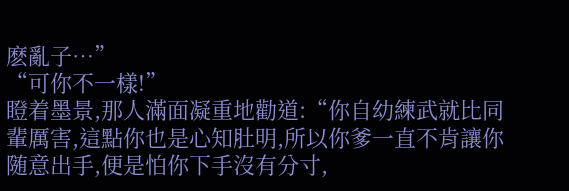麽亂子…”
“可你不一樣!”
瞪着墨景,那人滿面凝重地勸道:“你自幼練武就比同輩厲害,這點你也是心知肚明,所以你爹一直不肯讓你随意出手,便是怕你下手沒有分寸,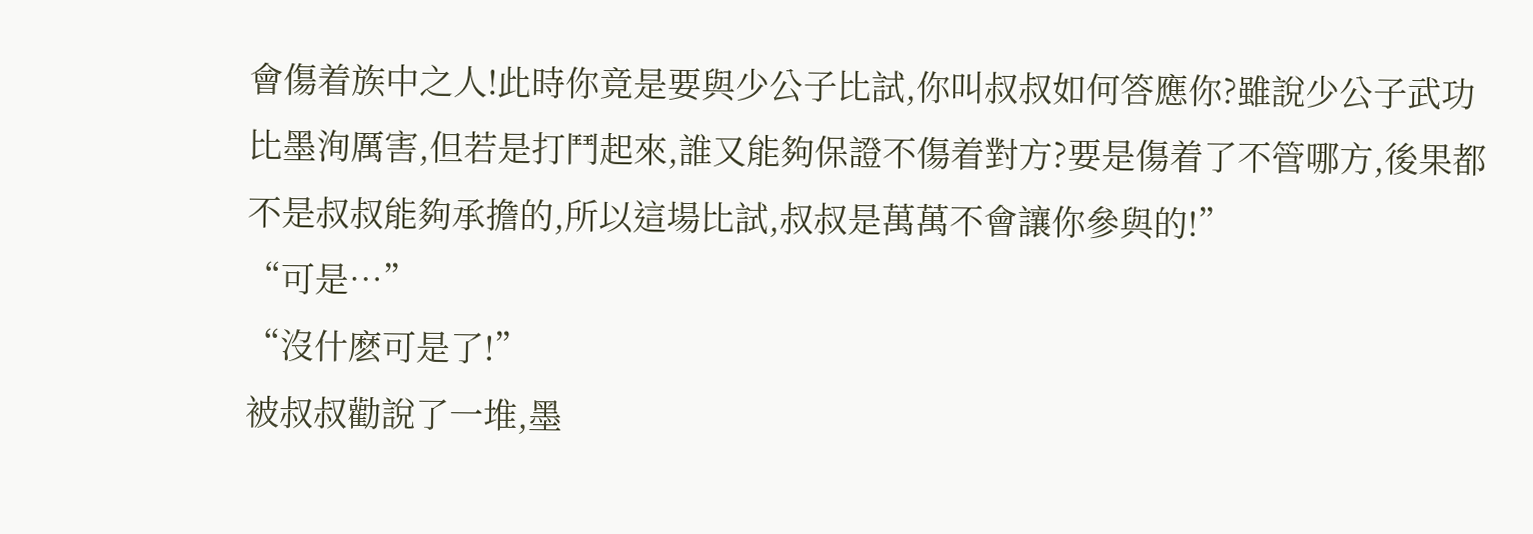會傷着族中之人!此時你竟是要與少公子比試,你叫叔叔如何答應你?雖說少公子武功比墨洵厲害,但若是打鬥起來,誰又能夠保證不傷着對方?要是傷着了不管哪方,後果都不是叔叔能夠承擔的,所以這場比試,叔叔是萬萬不會讓你參與的!”
“可是…”
“沒什麽可是了!”
被叔叔勸說了一堆,墨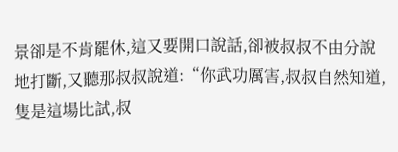景卻是不肯罷休,這又要開口說話,卻被叔叔不由分說地打斷,又聽那叔叔說道:“你武功厲害,叔叔自然知道,隻是這場比試,叔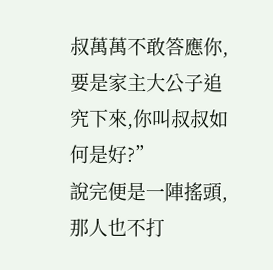叔萬萬不敢答應你,要是家主大公子追究下來,你叫叔叔如何是好?”
說完便是一陣搖頭,那人也不打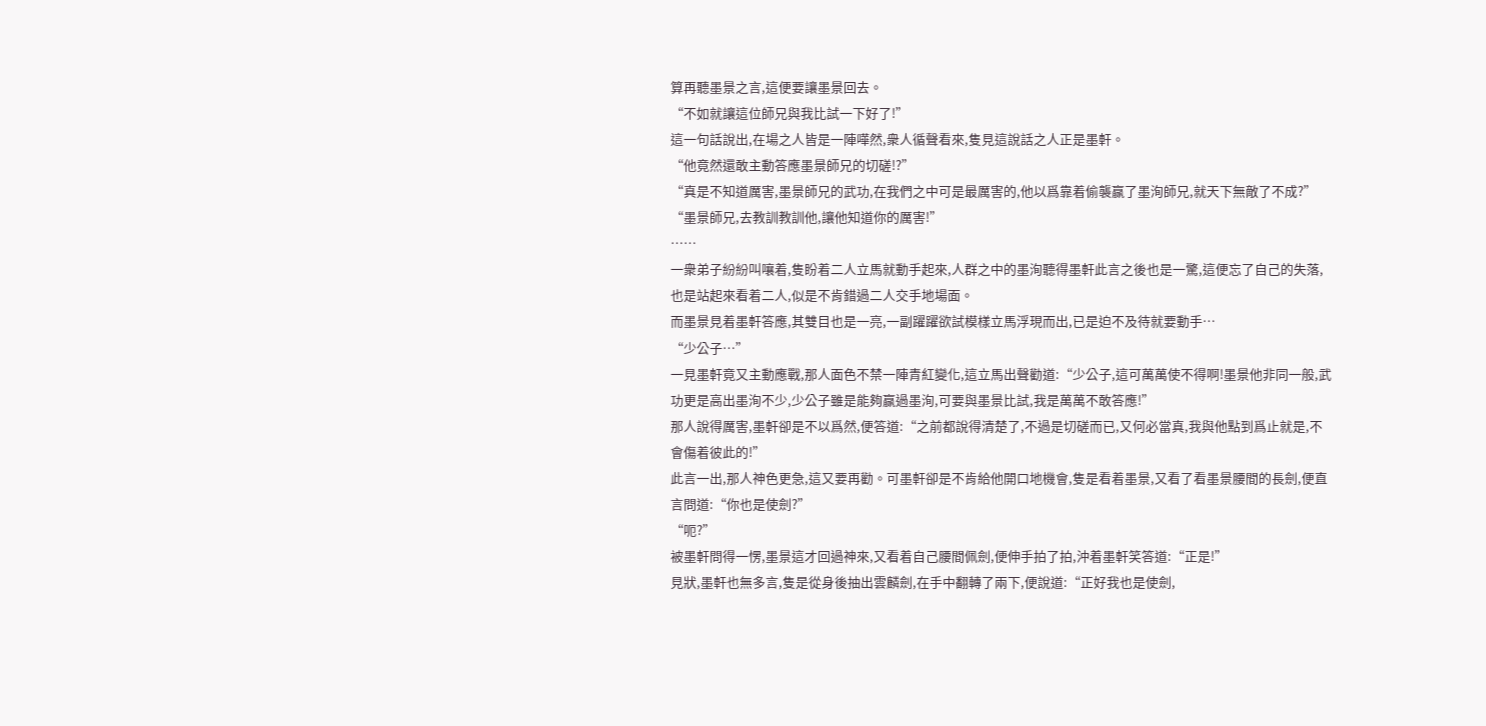算再聽墨景之言,這便要讓墨景回去。
“不如就讓這位師兄與我比試一下好了!”
這一句話說出,在場之人皆是一陣嘩然,衆人循聲看來,隻見這說話之人正是墨軒。
“他竟然還敢主動答應墨景師兄的切磋!?”
“真是不知道厲害,墨景師兄的武功,在我們之中可是最厲害的,他以爲靠着偷襲赢了墨洵師兄,就天下無敵了不成?”
“墨景師兄,去教訓教訓他,讓他知道你的厲害!”
……
一衆弟子紛紛叫嚷着,隻盼着二人立馬就動手起來,人群之中的墨洵聽得墨軒此言之後也是一驚,這便忘了自己的失落,也是站起來看着二人,似是不肯錯過二人交手地場面。
而墨景見着墨軒答應,其雙目也是一亮,一副躍躍欲試模樣立馬浮現而出,已是迫不及待就要動手…
“少公子…”
一見墨軒竟又主動應戰,那人面色不禁一陣青紅變化,這立馬出聲勸道:“少公子,這可萬萬使不得啊!墨景他非同一般,武功更是高出墨洵不少,少公子雖是能夠赢過墨洵,可要與墨景比試,我是萬萬不敢答應!”
那人說得厲害,墨軒卻是不以爲然,便答道:“之前都說得清楚了,不過是切磋而已,又何必當真,我與他點到爲止就是,不會傷着彼此的!”
此言一出,那人神色更急,這又要再勸。可墨軒卻是不肯給他開口地機會,隻是看着墨景,又看了看墨景腰間的長劍,便直言問道:“你也是使劍?”
“呃?”
被墨軒問得一愣,墨景這才回過神來,又看着自己腰間佩劍,便伸手拍了拍,沖着墨軒笑答道:“正是!”
見狀,墨軒也無多言,隻是從身後抽出雲麟劍,在手中翻轉了兩下,便說道:“正好我也是使劍,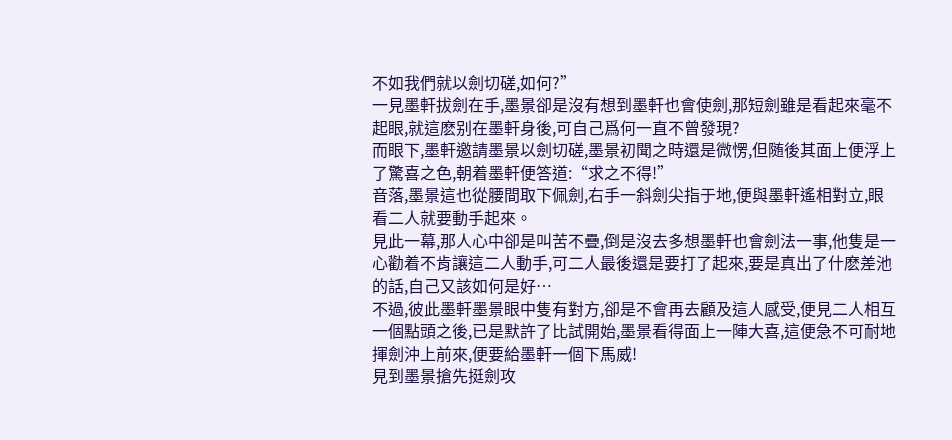不如我們就以劍切磋,如何?”
一見墨軒拔劍在手,墨景卻是沒有想到墨軒也會使劍,那短劍雖是看起來毫不起眼,就這麽别在墨軒身後,可自己爲何一直不曾發現?
而眼下,墨軒邀請墨景以劍切磋,墨景初聞之時還是微愣,但随後其面上便浮上了驚喜之色,朝着墨軒便答道:“求之不得!”
音落,墨景這也從腰間取下佩劍,右手一斜劍尖指于地,便與墨軒遙相對立,眼看二人就要動手起來。
見此一幕,那人心中卻是叫苦不疊,倒是沒去多想墨軒也會劍法一事,他隻是一心勸着不肯讓這二人動手,可二人最後還是要打了起來,要是真出了什麽差池的話,自己又該如何是好…
不過,彼此墨軒墨景眼中隻有對方,卻是不會再去顧及這人感受,便見二人相互一個點頭之後,已是默許了比試開始,墨景看得面上一陣大喜,這便急不可耐地揮劍沖上前來,便要給墨軒一個下馬威!
見到墨景搶先挺劍攻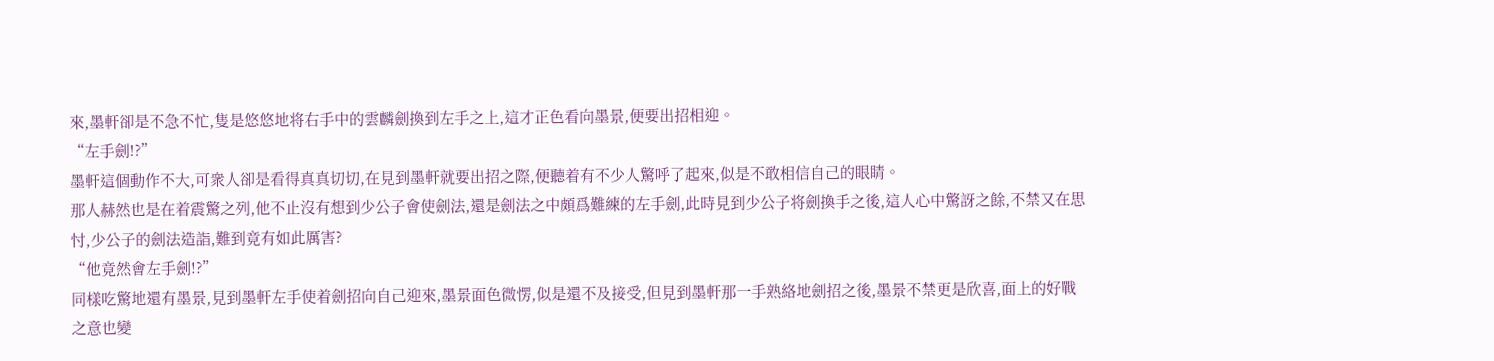來,墨軒卻是不急不忙,隻是悠悠地将右手中的雲麟劍換到左手之上,這才正色看向墨景,便要出招相迎。
“左手劍!?”
墨軒這個動作不大,可衆人卻是看得真真切切,在見到墨軒就要出招之際,便聽着有不少人驚呼了起來,似是不敢相信自己的眼睛。
那人赫然也是在着震驚之列,他不止沒有想到少公子會使劍法,還是劍法之中頗爲難練的左手劍,此時見到少公子将劍換手之後,這人心中驚訝之餘,不禁又在思忖,少公子的劍法造詣,難到竟有如此厲害?
“他竟然會左手劍!?”
同樣吃驚地還有墨景,見到墨軒左手使着劍招向自己迎來,墨景面色微愣,似是還不及接受,但見到墨軒那一手熟絡地劍招之後,墨景不禁更是欣喜,面上的好戰之意也變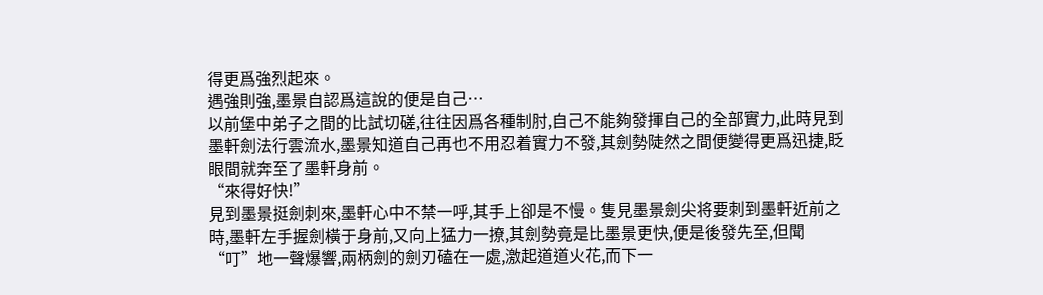得更爲強烈起來。
遇強則強,墨景自認爲這說的便是自己…
以前堡中弟子之間的比試切磋,往往因爲各種制肘,自己不能夠發揮自己的全部實力,此時見到墨軒劍法行雲流水,墨景知道自己再也不用忍着實力不發,其劍勢陡然之間便變得更爲迅捷,眨眼間就奔至了墨軒身前。
“來得好快!”
見到墨景挺劍刺來,墨軒心中不禁一呼,其手上卻是不慢。隻見墨景劍尖将要刺到墨軒近前之時,墨軒左手握劍橫于身前,又向上猛力一撩,其劍勢竟是比墨景更快,便是後發先至,但聞“叮”地一聲爆響,兩柄劍的劍刃磕在一處,激起道道火花,而下一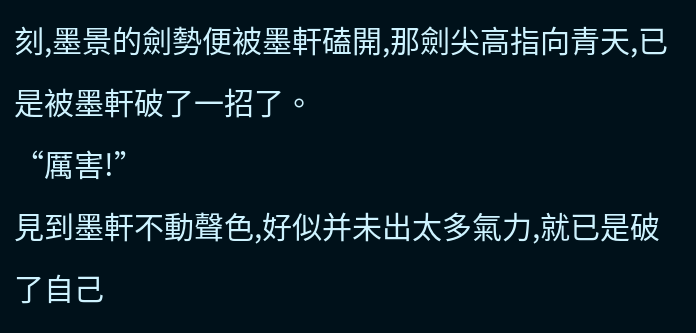刻,墨景的劍勢便被墨軒磕開,那劍尖高指向青天,已是被墨軒破了一招了。
“厲害!”
見到墨軒不動聲色,好似并未出太多氣力,就已是破了自己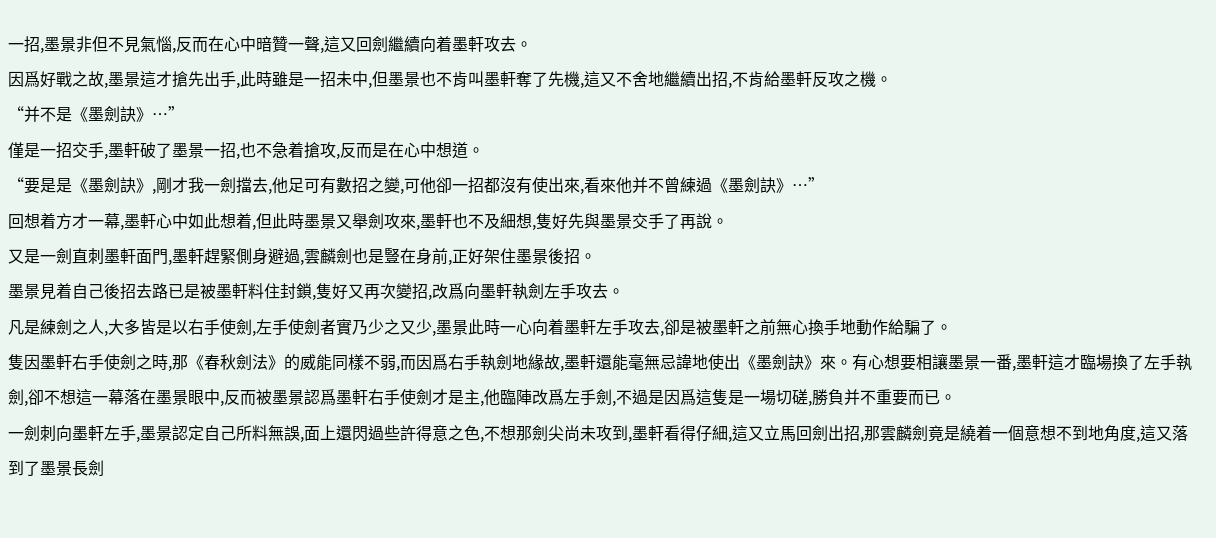一招,墨景非但不見氣惱,反而在心中暗贊一聲,這又回劍繼續向着墨軒攻去。
因爲好戰之故,墨景這才搶先出手,此時雖是一招未中,但墨景也不肯叫墨軒奪了先機,這又不舍地繼續出招,不肯給墨軒反攻之機。
“并不是《墨劍訣》…”
僅是一招交手,墨軒破了墨景一招,也不急着搶攻,反而是在心中想道。
“要是是《墨劍訣》,剛才我一劍擋去,他足可有數招之變,可他卻一招都沒有使出來,看來他并不曾練過《墨劍訣》…”
回想着方才一幕,墨軒心中如此想着,但此時墨景又舉劍攻來,墨軒也不及細想,隻好先與墨景交手了再說。
又是一劍直刺墨軒面門,墨軒趕緊側身避過,雲麟劍也是豎在身前,正好架住墨景後招。
墨景見着自己後招去路已是被墨軒料住封鎖,隻好又再次變招,改爲向墨軒執劍左手攻去。
凡是練劍之人,大多皆是以右手使劍,左手使劍者實乃少之又少,墨景此時一心向着墨軒左手攻去,卻是被墨軒之前無心換手地動作給騙了。
隻因墨軒右手使劍之時,那《春秋劍法》的威能同樣不弱,而因爲右手執劍地緣故,墨軒還能毫無忌諱地使出《墨劍訣》來。有心想要相讓墨景一番,墨軒這才臨場換了左手執劍,卻不想這一幕落在墨景眼中,反而被墨景認爲墨軒右手使劍才是主,他臨陣改爲左手劍,不過是因爲這隻是一場切磋,勝負并不重要而已。
一劍刺向墨軒左手,墨景認定自己所料無誤,面上還閃過些許得意之色,不想那劍尖尚未攻到,墨軒看得仔細,這又立馬回劍出招,那雲麟劍竟是繞着一個意想不到地角度,這又落到了墨景長劍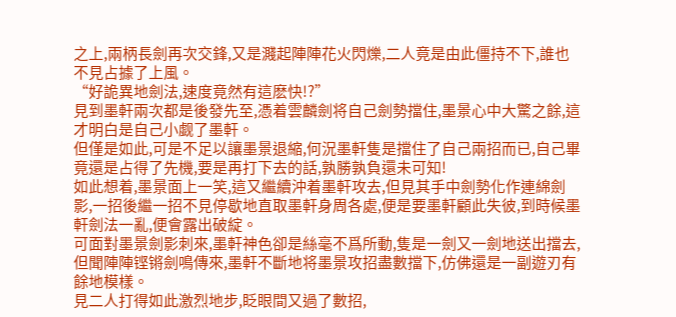之上,兩柄長劍再次交鋒,又是濺起陣陣花火閃爍,二人竟是由此僵持不下,誰也不見占據了上風。
“好詭異地劍法,速度竟然有這麽快!?”
見到墨軒兩次都是後發先至,憑着雲麟劍将自己劍勢擋住,墨景心中大驚之餘,這才明白是自己小觑了墨軒。
但僅是如此,可是不足以讓墨景退縮,何況墨軒隻是擋住了自己兩招而已,自己畢竟還是占得了先機,要是再打下去的話,孰勝孰負還未可知!
如此想着,墨景面上一笑,這又繼續沖着墨軒攻去,但見其手中劍勢化作連綿劍影,一招後繼一招不見停歇地直取墨軒身周各處,便是要墨軒顧此失彼,到時候墨軒劍法一亂,便會露出破綻。
可面對墨景劍影刺來,墨軒神色卻是絲毫不爲所動,隻是一劍又一劍地送出擋去,但聞陣陣铿锵劍鳴傳來,墨軒不斷地将墨景攻招盡數擋下,仿佛還是一副遊刃有餘地模樣。
見二人打得如此激烈地步,眨眼間又過了數招,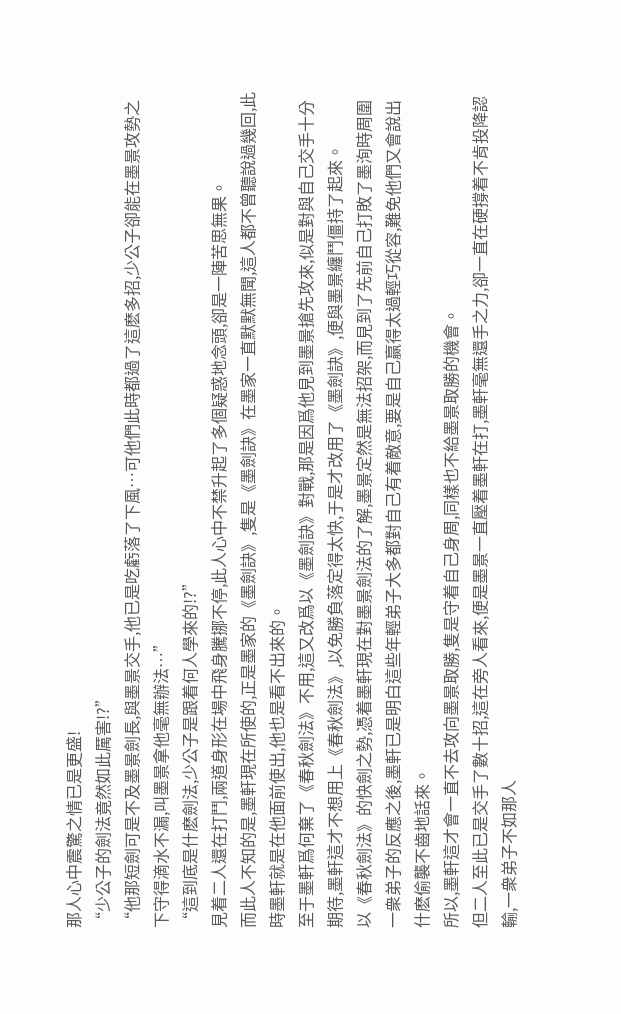那人心中震驚之情已是更盛!
“少公子的劍法竟然如此厲害!?”
“他那短劍可是不及墨景劍長,與墨景交手,他已是吃虧落了下風…可他們此時都過了這麽多招,少公子卻能在墨景攻勢之下守得滴水不漏,叫墨景拿他毫無辦法…”
“這到底是什麽劍法,少公子是跟着何人學來的!?”
見着二人還在打鬥,兩道身形在場中飛身騰挪不停,此人心中不禁升起了多個疑惑地念頭,卻是一陣苦思無果。
而此人不知的是,墨軒現在所使的,正是墨家的《墨劍訣》,隻是《墨劍訣》在墨家一直默默無聞,這人都不曾聽說過幾回,此時墨軒就是在他面前使出,他也是看不出來的。
至于墨軒爲何棄了《春秋劍法》不用,這又改爲以《墨劍訣》對戰,那是因爲他見到墨景搶先攻來,似是對與自己交手十分期待,墨軒這才不想用上《春秋劍法》,以免勝負落定得太快,于是才改用了《墨劍訣》,便與墨景纏鬥僵持了起來。
以《春秋劍法》的快劍之勢,憑着墨軒現在對墨景劍法的了解,墨景定然是無法招架,而見到了先前自己打敗了墨洵時周圍一衆弟子的反應之後,墨軒已是明白這些年輕弟子大多都對自己有着敵意,要是自己赢得太過輕巧從容,難免他們又會說出什麽偷襲不齒地話來。
所以,墨軒這才會一直不去攻向墨景取勝,隻是守着自己身周,同樣也不給墨景取勝的機會。
但二人至此已是交手了數十招,這在旁人看來,便是墨景一直壓着墨軒在打,墨軒毫無還手之力,卻一直在硬撐着不肯投降認輸,一衆弟子不如那人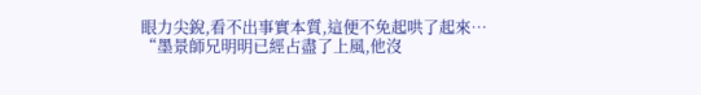眼力尖銳,看不出事實本質,這便不免起哄了起來…
“墨景師兄明明已經占盡了上風,他沒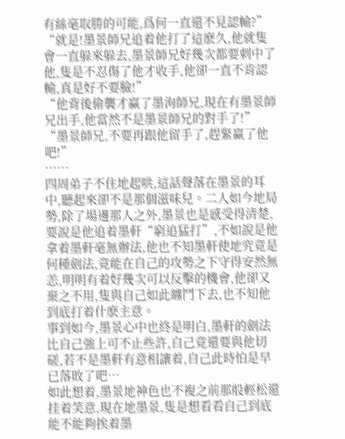有絲毫取勝的可能,爲何一直還不見認輸?”
“就是!墨景師兄追着他打了這麽久,他就隻會一直躲來躲去,墨景師兄好幾次都要刺中了他,隻是不忍傷了他才收手,他卻一直不肯認輸,真是好不要臉!”
“他背後偷襲才赢了墨洵師兄,現在有墨景師兄出手,他當然不是墨景師兄的對手了!”
“墨景師兄,不要再跟他留手了,趕緊赢了他吧!”
……
四周弟子不住地起哄,這話聲落在墨景的耳中,聽起來卻不是那個滋味兒。二人如今地局勢,除了場邊那人之外,墨景也是感受得清楚,要說是他追着墨軒“窮追猛打”,不如說是他拿着墨軒毫無辦法,他也不知墨軒使地究竟是何種劍法,竟能在自己的攻勢之下守得安然無恙,明明有着好幾次可以反擊的機會,他卻又棄之不用,隻與自己如此纏鬥下去,也不知他到底打着什麽主意。
事到如今,墨景心中也終是明白,墨軒的劍法比自己強上可不止些許,自己竟還要與他切磋,若不是墨軒有意相讓着,自己此時怕是早已落敗了吧…
如此想着,墨景地神色也不複之前那般輕松還挂着笑意,現在地墨景,隻是想看看自己到底能不能夠挨着墨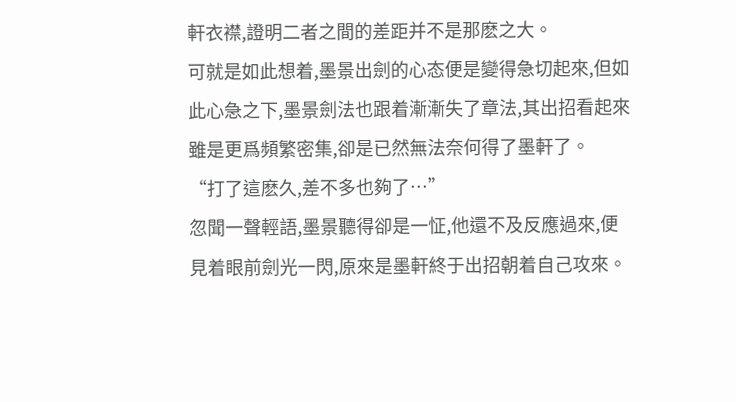軒衣襟,證明二者之間的差距并不是那麽之大。
可就是如此想着,墨景出劍的心态便是變得急切起來,但如此心急之下,墨景劍法也跟着漸漸失了章法,其出招看起來雖是更爲頻繁密集,卻是已然無法奈何得了墨軒了。
“打了這麽久,差不多也夠了…”
忽聞一聲輕語,墨景聽得卻是一怔,他還不及反應過來,便見着眼前劍光一閃,原來是墨軒終于出招朝着自己攻來。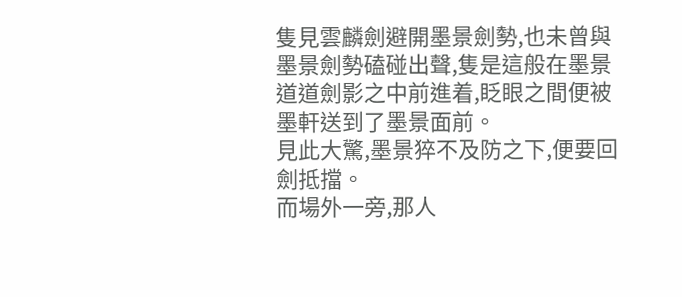隻見雲麟劍避開墨景劍勢,也未曾與墨景劍勢磕碰出聲,隻是這般在墨景道道劍影之中前進着,眨眼之間便被墨軒送到了墨景面前。
見此大驚,墨景猝不及防之下,便要回劍抵擋。
而場外一旁,那人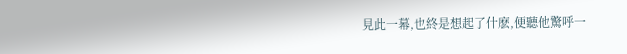見此一幕,也終是想起了什麽,便聽他驚呼一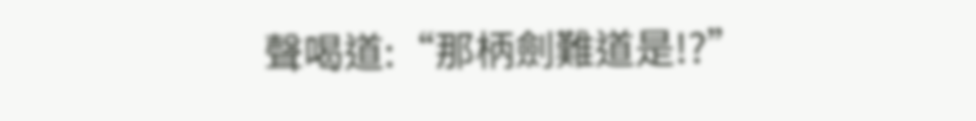聲喝道:“那柄劍難道是!?”